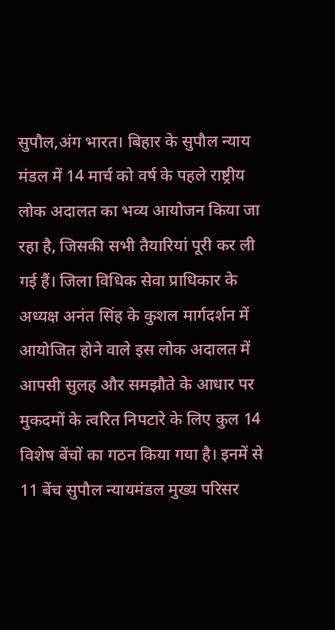सुपौल,अंग भारत। बिहार के सुपौल न्याय मंडल में 14 मार्च को वर्ष के पहले राष्ट्रीय लोक अदालत का भव्य आयोजन किया जा रहा है, जिसकी सभी तैयारियां पूरी कर ली गई हैं। जिला विधिक सेवा प्राधिकार के अध्यक्ष अनंत सिंह के कुशल मार्गदर्शन में आयोजित होने वाले इस लोक अदालत में आपसी सुलह और समझौते के आधार पर मुकदमों के त्वरित निपटारे के लिए कुल 14 विशेष बेंचों का गठन किया गया है। इनमें से 11 बेंच सुपौल न्यायमंडल मुख्य परिसर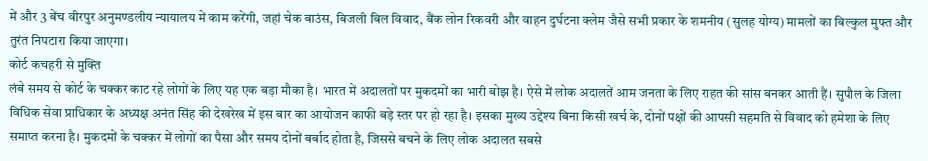में और 3 बेंच वीरपुर अनुमण्डलीय न्यायालय में काम करेंगी, जहां चेक बाउंस, बिजली बिल विवाद, बैंक लोन रिकवरी और वाहन दुर्घटना क्लेम जैसे सभी प्रकार के शमनीय (सुलह योग्य) मामलों का बिल्कुल मुफ्त और तुरंत निपटारा किया जाएगा।
कोर्ट कचहरी से मुक्ति
लंबे समय से कोर्ट के चक्कर काट रहे लोगों के लिए यह एक बड़ा मौका है। भारत में अदालतों पर मुकदमों का भारी बोझ है। ऐसे में लोक अदालतें आम जनता के लिए राहत की सांस बनकर आती हैं। सुपौल के जिला विधिक सेवा प्राधिकार के अध्यक्ष अनंत सिंह की देखरेख में इस बार का आयोजन काफी बड़े स्तर पर हो रहा है। इसका मुख्य उद्देश्य बिना किसी खर्च के, दोनों पक्षों की आपसी सहमति से विवाद को हमेशा के लिए समाप्त करना है। मुकदमों के चक्कर में लोगों का पैसा और समय दोनों बर्बाद होता है, जिससे बचने के लिए लोक अदालत सबसे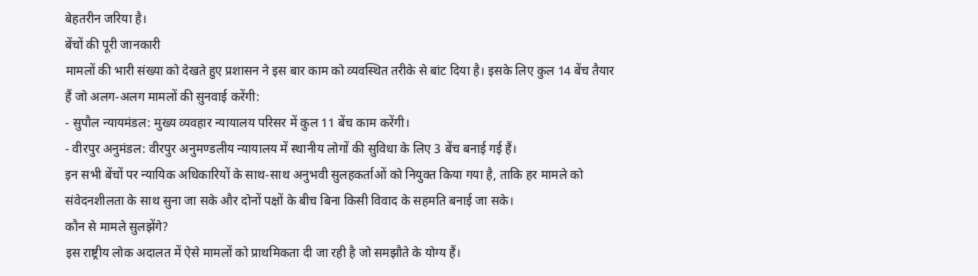बेहतरीन जरिया है।
बेंचों की पूरी जानकारी
मामलों की भारी संख्या को देखते हुए प्रशासन ने इस बार काम को व्यवस्थित तरीके से बांट दिया है। इसके लिए कुल 14 बेंच तैयार हैं जो अलग-अलग मामलों की सुनवाई करेंगी:
- सुपौल न्यायमंडल: मुख्य व्यवहार न्यायालय परिसर में कुल 11 बेंच काम करेंगी।
- वीरपुर अनुमंडल: वीरपुर अनुमण्डलीय न्यायालय में स्थानीय लोगों की सुविधा के लिए 3 बेंच बनाई गई हैं।
इन सभी बेंचों पर न्यायिक अधिकारियों के साथ-साथ अनुभवी सुलहकर्ताओं को नियुक्त किया गया है, ताकि हर मामले को संवेदनशीलता के साथ सुना जा सके और दोनों पक्षों के बीच बिना किसी विवाद के सहमति बनाई जा सके।
कौन से मामले सुलझेंगे?
इस राष्ट्रीय लोक अदालत में ऐसे मामलों को प्राथमिकता दी जा रही है जो समझौते के योग्य हैं।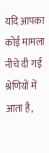यदि आपका कोई मामला नीचे दी गई श्रेणियों में आता है,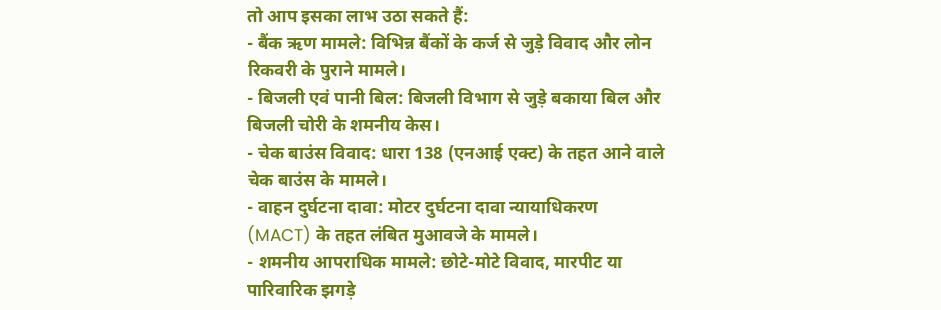तो आप इसका लाभ उठा सकते हैं:
- बैंक ऋण मामले: विभिन्न बैंकों के कर्ज से जुड़े विवाद और लोन रिकवरी के पुराने मामले।
- बिजली एवं पानी बिल: बिजली विभाग से जुड़े बकाया बिल और बिजली चोरी के शमनीय केस।
- चेक बाउंस विवाद: धारा 138 (एनआई एक्ट) के तहत आने वाले चेक बाउंस के मामले।
- वाहन दुर्घटना दावा: मोटर दुर्घटना दावा न्यायाधिकरण (MACT) के तहत लंबित मुआवजे के मामले।
- शमनीय आपराधिक मामले: छोटे-मोटे विवाद, मारपीट या पारिवारिक झगड़े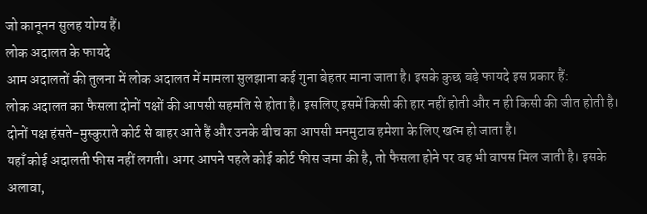जो कानूनन सुलह योग्य हैं।
लोक अदालत के फायदे
आम अदालतों की तुलना में लोक अदालत में मामला सुलझाना कई गुना बेहतर माना जाता है। इसके कुछ बड़े फायदे इस प्रकार हैं:
लोक अदालत का फैसला दोनों पक्षों की आपसी सहमति से होता है। इसलिए इसमें किसी की हार नहीं होती और न ही किसी की जीत होती है। दोनों पक्ष हंसते-मुस्कुराते कोर्ट से बाहर आते हैं और उनके बीच का आपसी मनमुटाव हमेशा के लिए खत्म हो जाता है।
यहाँ कोई अदालती फीस नहीं लगती। अगर आपने पहले कोई कोर्ट फीस जमा की है, तो फैसला होने पर वह भी वापस मिल जाती है। इसके अलावा,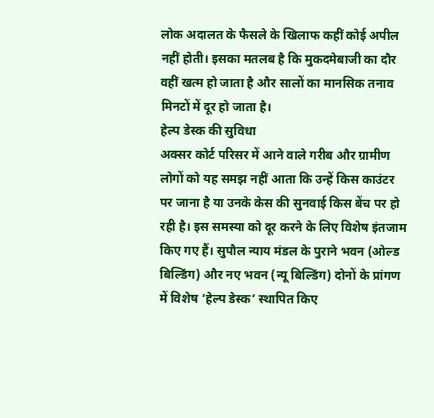लोक अदालत के फैसले के खिलाफ कहीं कोई अपील नहीं होती। इसका मतलब है कि मुकदमेबाजी का दौर वहीं खत्म हो जाता है और सालों का मानसिक तनाव मिनटों में दूर हो जाता है।
हेल्प डेस्क की सुविधा
अक्सर कोर्ट परिसर में आने वाले गरीब और ग्रामीण लोगों को यह समझ नहीं आता कि उन्हें किस काउंटर पर जाना है या उनके केस की सुनवाई किस बेंच पर हो रही है। इस समस्या को दूर करने के लिए विशेष इंतजाम किए गए हैं। सुपौल न्याय मंडल के पुराने भवन (ओल्ड बिल्डिंग) और नए भवन (न्यू बिल्डिंग) दोनों के प्रांगण में विशेष ‘हेल्प डेस्क’ स्थापित किए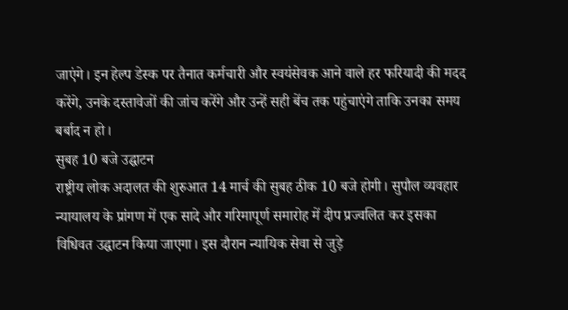जाएंगे। इन हेल्प डेस्क पर तैनात कर्मचारी और स्वयंसेवक आने वाले हर फरियादी की मदद करेंगे, उनके दस्तावेजों की जांच करेंगे और उन्हें सही बेंच तक पहुंचाएंगे ताकि उनका समय बर्बाद न हो।
सुबह 10 बजे उद्घाटन
राष्ट्रीय लोक अदालत की शुरुआत 14 मार्च की सुबह ठीक 10 बजे होगी। सुपौल व्यवहार न्यायालय के प्रांगण में एक सादे और गरिमापूर्ण समारोह में दीप प्रज्वलित कर इसका विधिवत उद्घाटन किया जाएगा। इस दौरान न्यायिक सेवा से जुड़े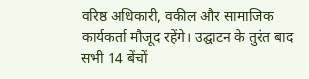वरिष्ठ अधिकारी, वकील और सामाजिक कार्यकर्ता मौजूद रहेंगे। उद्घाटन के तुरंत बाद सभी 14 बेंचों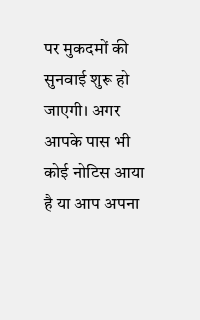पर मुकदमों की सुनवाई शुरू हो जाएगी। अगर आपके पास भी कोई नोटिस आया है या आप अपना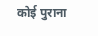कोई पुराना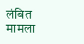लंबित मामला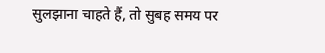सुलझाना चाहते हैं, तो सुबह समय पर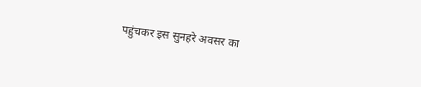पहुंचकर इस सुनहरे अवसर का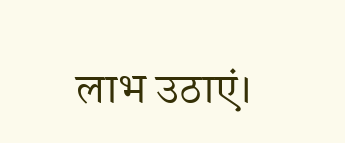लाभ उठाएं।